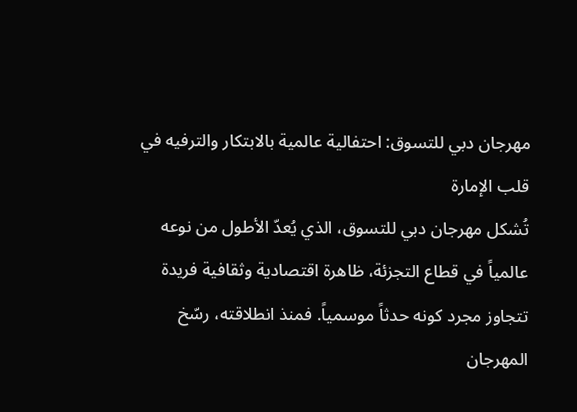مهرجان دبي للتسوق: احتفالية عالمية بالابتكار والترفيه في قلب الإمارة
تُشكل مهرجان دبي للتسوق، الذي يُعدّ الأطول من نوعه عالمياً في قطاع التجزئة، ظاهرة اقتصادية وثقافية فريدة تتجاوز مجرد كونه حدثاً موسمياً. فمنذ انطلاقته، رسّخ المهرجان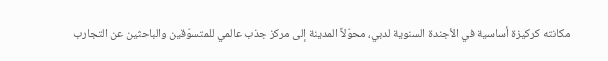مكانته كركيزة أساسية في الأجندة السنوية لدبي، محوّلاً المدينة إلى مركز جذب عالمي للمتسوّقين والباحثين عن التجارب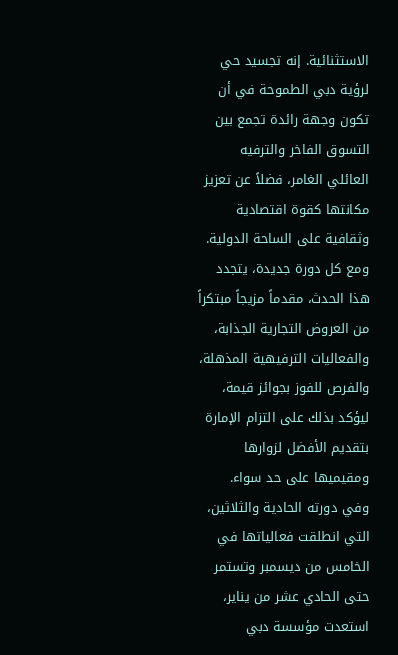الاستثنائية. إنه تجسيد حي لرؤية دبي الطموحة في أن تكون وجهة رائدة تجمع بين التسوق الفاخر والترفيه العائلي الغامر، فضلاً عن تعزيز مكانتها كقوة اقتصادية وثقافية على الساحة الدولية. ومع كل دورة جديدة، يتجدد هذا الحدث، مقدماً مزيجاً مبتكراً من العروض التجارية الجذابة، والفعاليات الترفيهية المذهلة، والفرص للفوز بجوائز قيمة، ليؤكد بذلك على التزام الإمارة بتقديم الأفضل لزوارها ومقيميها على حد سواء.
وفي دورته الحادية والثلاثين، التي انطلقت فعالياتها في الخامس من ديسمبر وتستمر حتى الحادي عشر من يناير، استعدت مؤسسة دبي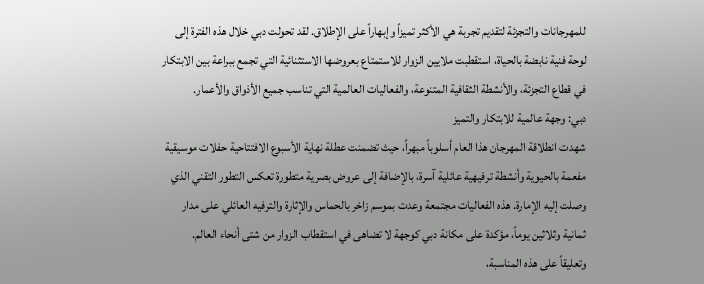للمهرجانات والتجزئة لتقديم تجربة هي الأكثر تميزاً وإبهاراً على الإطلاق. لقد تحولت دبي خلال هذه الفترة إلى لوحة فنية نابضة بالحياة، استقطبت ملايين الزوار للاستمتاع بعروضها الاستثنائية التي تجمع ببراعة بين الابتكار في قطاع التجزئة، والأنشطة الثقافية المتنوعة، والفعاليات العالمية التي تناسب جميع الأذواق والأعمار.
دبي: وجهة عالمية للابتكار والتميز
شهدت انطلاقة المهرجان هذا العام أسلوباً مبهراً، حيث تضمنت عطلة نهاية الأسبوع الافتتاحية حفلات موسيقية مفعمة بالحيوية وأنشطة ترفيهية عائلية آسرة، بالإضافة إلى عروض بصرية متطورة تعكس التطور التقني الذي وصلت إليه الإمارة. هذه الفعاليات مجتمعة وعدت بموسم زاخر بالحماس والإثارة والترفيه العائلي على مدار ثمانية وثلاثين يوماً، مؤكدة على مكانة دبي كوجهة لا تضاهى في استقطاب الزوار من شتى أنحاء العالم.
وتعليقاً على هذه المناسبة،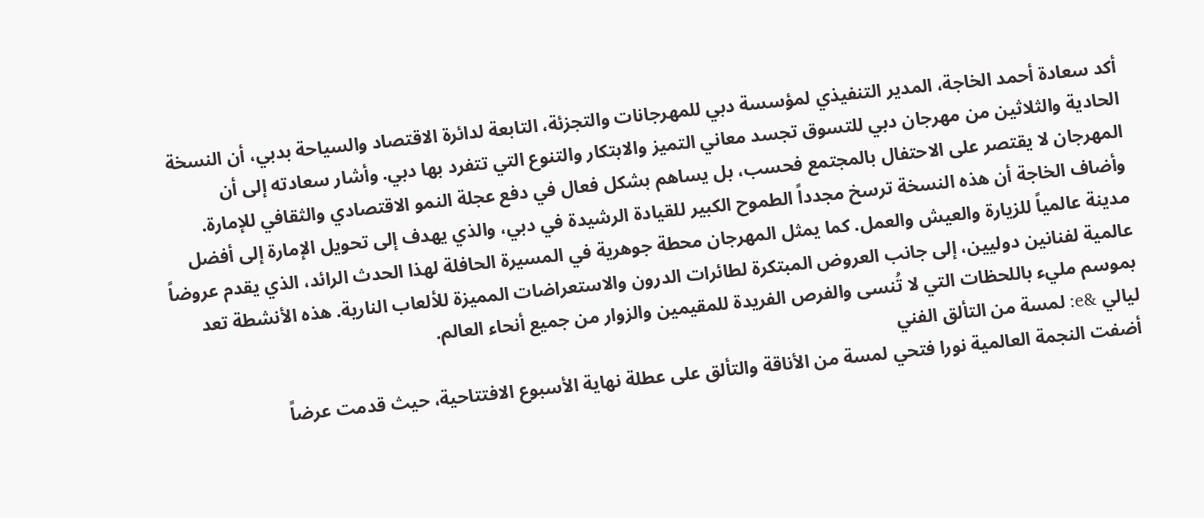أكد سعادة أحمد الخاجة، المدير التنفيذي لمؤسسة دبي للمهرجانات والتجزئة، التابعة لدائرة الاقتصاد والسياحة بدبي، أن النسخة الحادية والثلاثين من مهرجان دبي للتسوق تجسد معاني التميز والابتكار والتنوع التي تتفرد بها دبي. وأشار سعادته إلى أن المهرجان لا يقتصر على الاحتفال بالمجتمع فحسب، بل يساهم بشكل فعال في دفع عجلة النمو الاقتصادي والثقافي للإمارة.
وأضاف الخاجة أن هذه النسخة ترسخ مجدداً الطموح الكبير للقيادة الرشيدة في دبي، والذي يهدف إلى تحويل الإمارة إلى أفضل مدينة عالمياً للزيارة والعيش والعمل. كما يمثل المهرجان محطة جوهرية في المسيرة الحافلة لهذا الحدث الرائد، الذي يقدم عروضاً عالمية لفنانين دوليين، إلى جانب العروض المبتكرة لطائرات الدرون والاستعراضات المميزة للألعاب النارية. هذه الأنشطة تعد بموسم مليء باللحظات التي لا تُنسى والفرص الفريدة للمقيمين والزوار من جميع أنحاء العالم.
ليالي &e: لمسة من التألق الفني
أضفت النجمة العالمية نورا فتحي لمسة من الأناقة والتألق على عطلة نهاية الأسبوع الافتتاحية، حيث قدمت عرضاً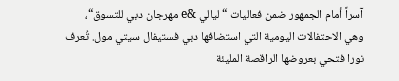آسراً أمام الجمهور ضمن فعاليات “ليالي &e مهرجان دبي للتسوق“، وهي الاحتفالات اليومية التي استضافها دبي فستيفال سيتي مول. تُعرف نورا فتحي بعروضها الراقصة المليئة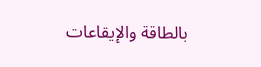بالطاقة والإيقاعات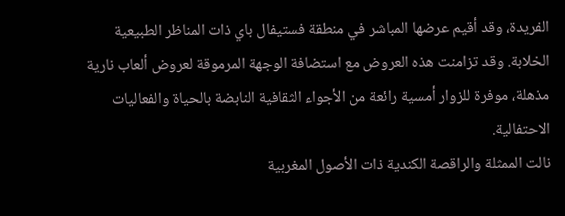الفريدة، وقد أقيم عرضها المباشر في منطقة فستيفال باي ذات المناظر الطبيعية الخلابة. وقد تزامنت هذه العروض مع استضافة الوجهة المرموقة لعروض ألعاب نارية مذهلة، موفرة للزوار أمسية رائعة من الأجواء الثقافية النابضة بالحياة والفعاليات الاحتفالية.
نالت الممثلة والراقصة الكندية ذات الأصول المغربية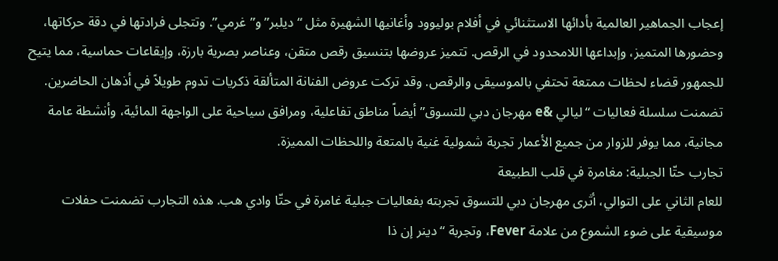إعجاب الجماهير العالمية بأدائها الاستثنائي في أفلام بوليوود وأغانيها الشهيرة مثل “ديلبر” و”غرمي”. وتتجلى فرادتها في دقة حركاتها، وحضورها المتميز، وإبداعها اللامحدود في الرقص. تتميز عروضها بتنسيق رقص متقن، وعناصر بصرية بارزة، وإيقاعات حماسية، مما يتيح للجمهور قضاء لحظات ممتعة تحتفي بالموسيقى والرقص. وقد تركت عروض الفنانة المتألقة ذكريات تدوم طويلاً في أذهان الحاضرين.
تضمنت سلسلة فعاليات “ليالي &e مهرجان دبي للتسوق” أيضاً مناطق تفاعلية، ومرافق سياحية على الواجهة المائية، وأنشطة عامة مجانية، مما يوفر للزوار من جميع الأعمار تجربة شمولية غنية بالمتعة واللحظات المميزة.
تجارب حتّا الجبلية: مغامرة في قلب الطبيعة
للعام الثاني على التوالي، أثرى مهرجان دبي للتسوق تجربته بفعاليات جبلية غامرة في حتّا وادي هب. هذه التجارب تضمنت حفلات موسيقية على ضوء الشموع من علامة Fever، وتجربة “دينر إن ذا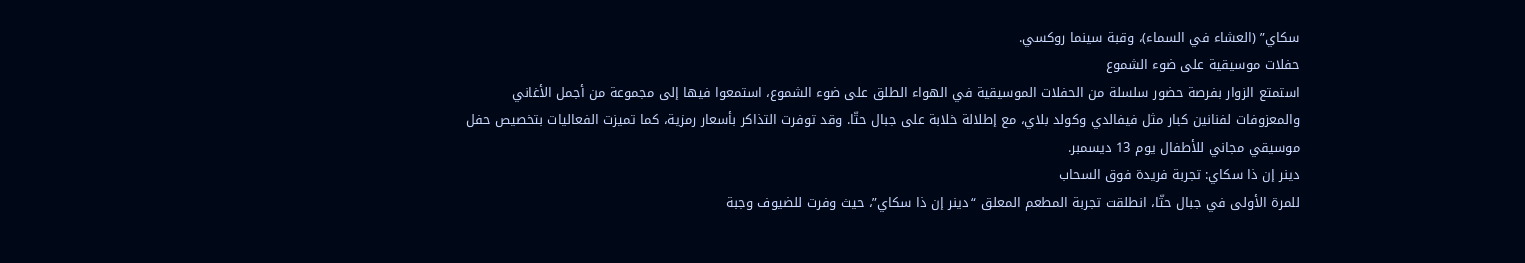سكاي” (العشاء في السماء)، وقبة سينما روكسي.
حفلات موسيقية على ضوء الشموع
استمتع الزوار بفرصة حضور سلسلة من الحفلات الموسيقية في الهواء الطلق على ضوء الشموع، استمعوا فيها إلى مجموعة من أجمل الأغاني والمعزوفات لفنانين كبار مثل فيفالدي وكولد بلاي، مع إطلالة خلابة على جبال حتّا. وقد توفرت التذاكر بأسعار رمزية، كما تميزت الفعاليات بتخصيص حفل موسيقي مجاني للأطفال يوم 13 ديسمبر.
دينر إن ذا سكاي: تجربة فريدة فوق السحاب
للمرة الأولى في جبال حتّا، انطلقت تجربة المطعم المعلق “دينر إن ذا سكاي”، حيث وفرت للضيوف وجبة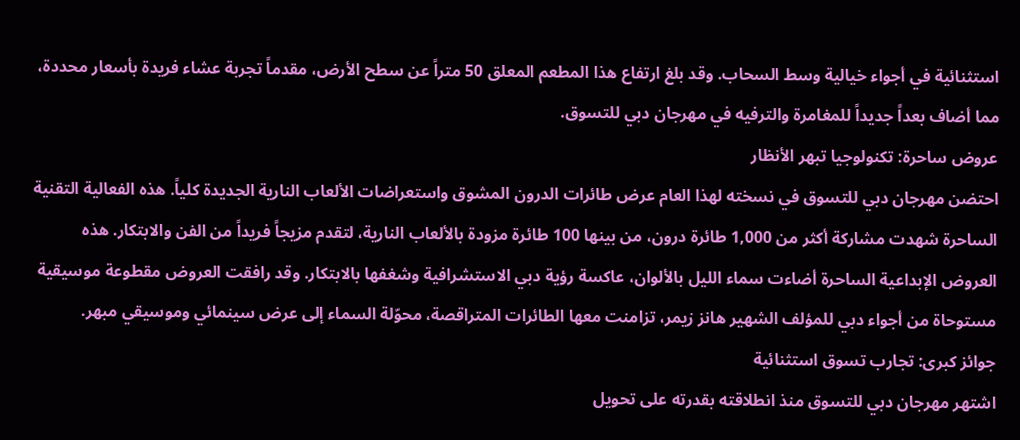استثنائية في أجواء خيالية وسط السحاب. وقد بلغ ارتفاع هذا المطعم المعلق 50 متراً عن سطح الأرض، مقدماً تجربة عشاء فريدة بأسعار محددة، مما أضاف بعداً جديداً للمغامرة والترفيه في مهرجان دبي للتسوق.
عروض ساحرة: تكنولوجيا تبهر الأنظار
احتضن مهرجان دبي للتسوق في نسخته لهذا العام عرض طائرات الدرون المشوق واستعراضات الألعاب النارية الجديدة كلياً. هذه الفعالية التقنية الساحرة شهدت مشاركة أكثر من 1,000 طائرة درون، من بينها 100 طائرة مزودة بالألعاب النارية، لتقدم مزيجاً فريداً من الفن والابتكار. هذه العروض الإبداعية الساحرة أضاءت سماء الليل بالألوان، عاكسة رؤية دبي الاستشرافية وشغفها بالابتكار. وقد رافقت العروض مقطوعة موسيقية مستوحاة من أجواء دبي للمؤلف الشهير هانز زيمر، تزامنت معها الطائرات المتراقصة، محوّلة السماء إلى عرض سينمائي وموسيقي مبهر.
جوائز كبرى: تجارب تسوق استثنائية
اشتهر مهرجان دبي للتسوق منذ انطلاقته بقدرته على تحويل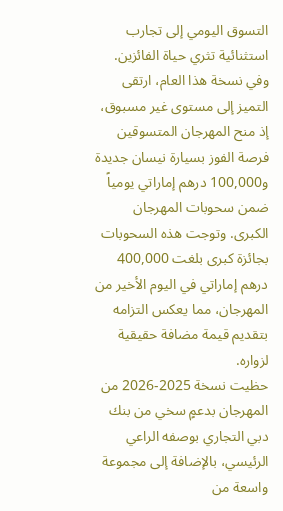التسوق اليومي إلى تجارب استثنائية تثري حياة الفائزين. وفي نسخة هذا العام، ارتقى التميز إلى مستوى غير مسبوق، إذ منح المهرجان المتسوقين فرصة الفوز بسيارة نيسان جديدة و100,000 درهم إماراتي يومياً ضمن سحوبات المهرجان الكبرى. وتوجت هذه السحوبات بجائزة كبرى بلغت 400,000 درهم إماراتي في اليوم الأخير من المهرجان، مما يعكس التزامه بتقديم قيمة مضافة حقيقية لزواره.
حظيت نسخة 2025-2026 من المهرجان بدعمٍ سخي من بنك دبي التجاري بوصفه الراعي الرئيسي، بالإضافة إلى مجموعة واسعة من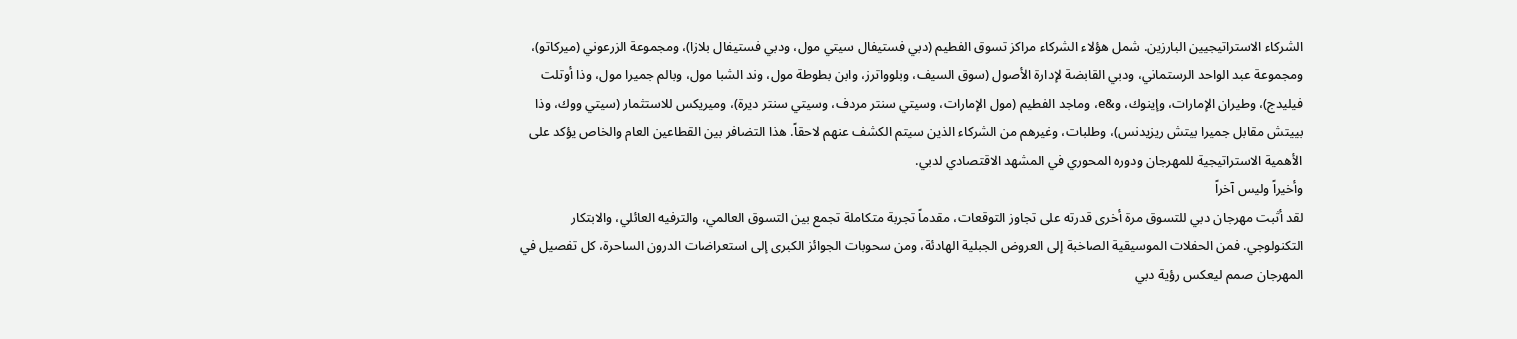الشركاء الاستراتيجيين البارزين. شمل هؤلاء الشركاء مراكز تسوق الفطيم (دبي فستيفال سيتي مول، ودبي فستيفال بلازا)، ومجموعة الزرعوني (ميركاتو)، ومجموعة عبد الواحد الرستماني، ودبي القابضة لإدارة الأصول (سوق السيف، وبلوواترز، وابن بطوطة مول، وند الشبا مول، وبالم جميرا مول، وذا أوتلت فيليدج)، وطيران الإمارات، وإينوك، و&e، وماجد الفطيم (مول الإمارات، وسيتي سنتر مردف، وسيتي سنتر ديرة)، وميريكس للاستثمار (سيتي ووك، وذا بييتش مقابل جميرا بيتش ريزيدنس)، وطلبات، وغيرهم من الشركاء الذين سيتم الكشف عنهم لاحقاً. هذا التضافر بين القطاعين العام والخاص يؤكد على الأهمية الاستراتيجية للمهرجان ودوره المحوري في المشهد الاقتصادي لدبي.
وأخيراً وليس آخراً
لقد أثبت مهرجان دبي للتسوق مرة أخرى قدرته على تجاوز التوقعات، مقدماً تجربة متكاملة تجمع بين التسوق العالمي، والترفيه العائلي، والابتكار التكنولوجي. فمن الحفلات الموسيقية الصاخبة إلى العروض الجبلية الهادئة، ومن سحوبات الجوائز الكبرى إلى استعراضات الدرون الساحرة، كل تفصيل في المهرجان صمم ليعكس رؤية دبي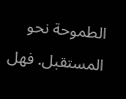الطموحة نحو المستقبل. فهل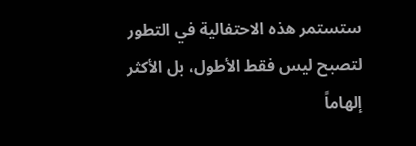ستستمر هذه الاحتفالية في التطور لتصبح ليس فقط الأطول، بل الأكثر إلهاماً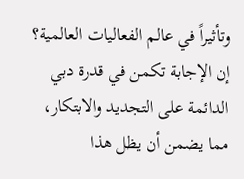وتأثيراً في عالم الفعاليات العالمية؟ إن الإجابة تكمن في قدرة دبي الدائمة على التجديد والابتكار، مما يضمن أن يظل هذا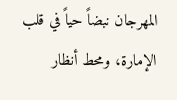المهرجان نبضاً حياً في قلب الإمارة، ومحط أنظار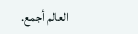العالم أجمع.